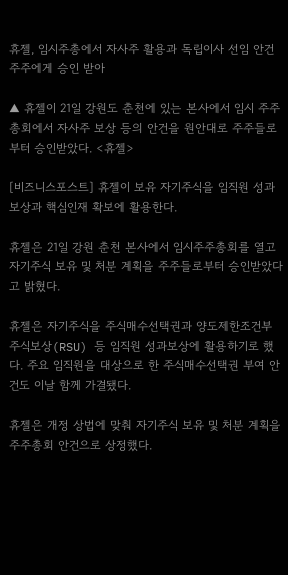휴젤, 임시주총에서 자사주 활용과 독립이사 선임 안건 주주에게 승인 받아

▲ 휴젤이 21일 강원도 춘천에 있는 본사에서 임시 주주총회에서 자사주 보상 등의 안건을 원안대로 주주들로부터 승인받았다. <휴젤>

[비즈니스포스트] 휴젤이 보유 자기주식을 임직원 성과보상과 핵심인재 확보에 활용한다.

휴젤은 21일 강원 춘천 본사에서 임시주주총회를 열고 자기주식 보유 및 처분 계획을 주주들로부터 승인받았다고 밝혔다.

휴젤은 자기주식을 주식매수선택권과 양도제한조건부 주식보상(RSU) 등 임직원 성과보상에 활용하기로 했다. 주요 임직원을 대상으로 한 주식매수선택권 부여 안건도 이날 함께 가결됐다.

휴젤은 개정 상법에 맞춰 자기주식 보유 및 처분 계획을 주주총회 안건으로 상정했다.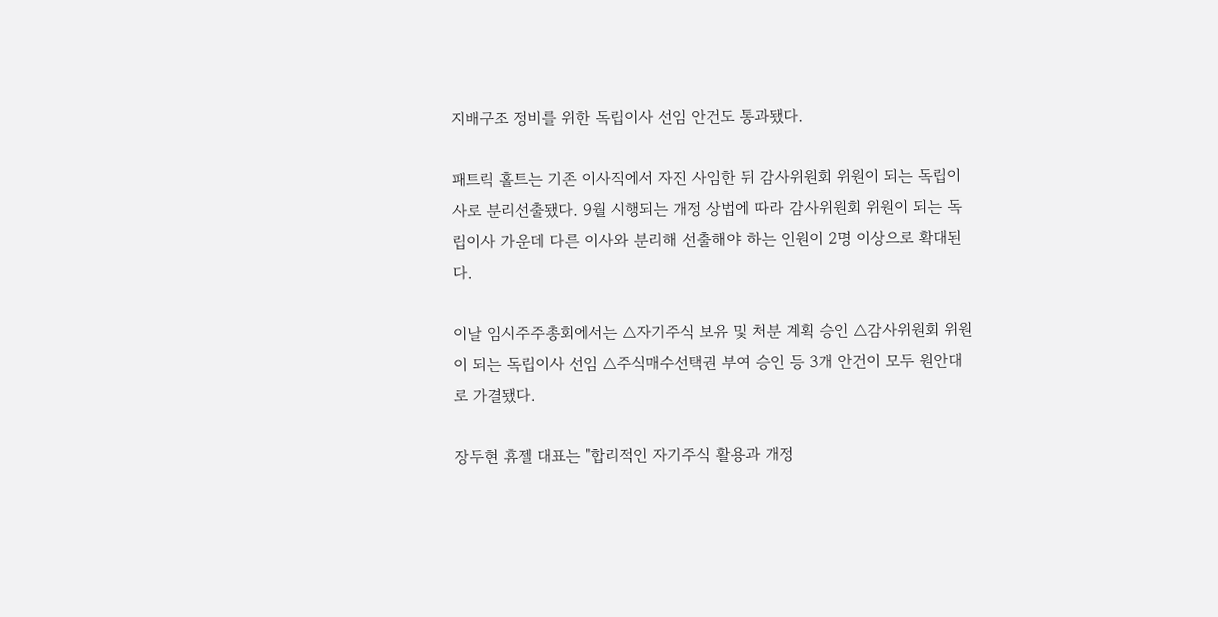지배구조 정비를 위한 독립이사 선임 안건도 통과됐다.

패트릭 홀트는 기존 이사직에서 자진 사임한 뒤 감사위원회 위원이 되는 독립이사로 분리선출됐다. 9월 시행되는 개정 상법에 따라 감사위원회 위원이 되는 독립이사 가운데 다른 이사와 분리해 선출해야 하는 인원이 2명 이상으로 확대된다.

이날 임시주주총회에서는 △자기주식 보유 및 처분 계획 승인 △감사위원회 위원이 되는 독립이사 선임 △주식매수선택권 부여 승인 등 3개 안건이 모두 원안대로 가결됐다.

장두현 휴젤 대표는 "합리적인 자기주식 활용과 개정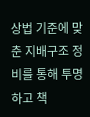상법 기준에 맞춘 지배구조 정비를 통해 투명하고 책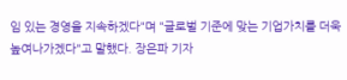임 있는 경영을 지속하겠다"며 "글로벌 기준에 맞는 기업가치를 더욱 높여나가겠다"고 말했다. 장은파 기자